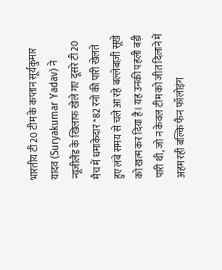भारतीय टी20 टीम के कप्तान सूर्यकुमार यादव (Suryakumar Yadav) ने न्यूजीलैंड के खिलाफ खेले गए दूसरे टी20 मैच में धमाकेदार *82 रनों की पारी खेलते हुए लंबे समय से चले आ रहे बल्लेबाज़ी सूखे को खत्म कर दिया है। यह उनकी पहली बड़ी पारी थी, जो न केवल टीम को जीत दिलाने में अहम रही बल्कि फैन फॉलोइंग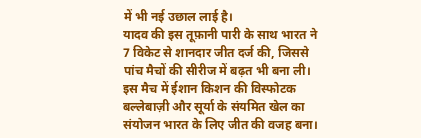में भी नई उछाल लाई है।
यादव की इस तूफ़ानी पारी के साथ भारत ने 7 विकेट से शानदार जीत दर्ज की, जिससे पांच मैचों की सीरीज में बढ़त भी बना ली। इस मैच में ईशान किशन की विस्फोटक बल्लेबाज़ी और सूर्या के संयमित खेल का संयोजन भारत के लिए जीत की वजह बना।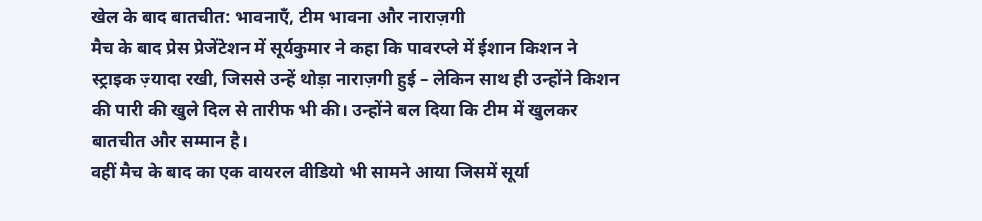खेल के बाद बातचीत: भावनाएँ, टीम भावना और नाराज़गी
मैच के बाद प्रेस प्रेजेंटेशन में सूर्यकुमार ने कहा कि पावरप्ले में ईशान किशन ने स्ट्राइक ज़्यादा रखी, जिससे उन्हें थोड़ा नाराज़गी हुई – लेकिन साथ ही उन्होंने किशन की पारी की खुले दिल से तारीफ भी की। उन्होंने बल दिया कि टीम में खुलकर बातचीत और सम्मान है।
वहीं मैच के बाद का एक वायरल वीडियो भी सामने आया जिसमें सूर्या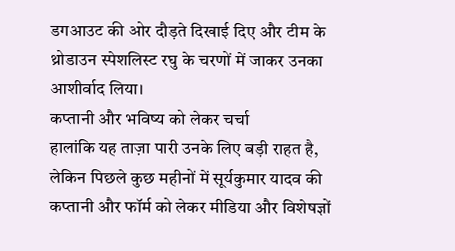डगआउट की ओर दौड़ते दिखाई दिए और टीम के थ्रोडाउन स्पेशलिस्ट रघु के चरणों में जाकर उनका आशीर्वाद लिया।
कप्तानी और भविष्य को लेकर चर्चा
हालांकि यह ताज़ा पारी उनके लिए बड़ी राहत है, लेकिन पिछले कुछ महीनों में सूर्यकुमार यादव की कप्तानी और फॉर्म को लेकर मीडिया और विशेषज्ञों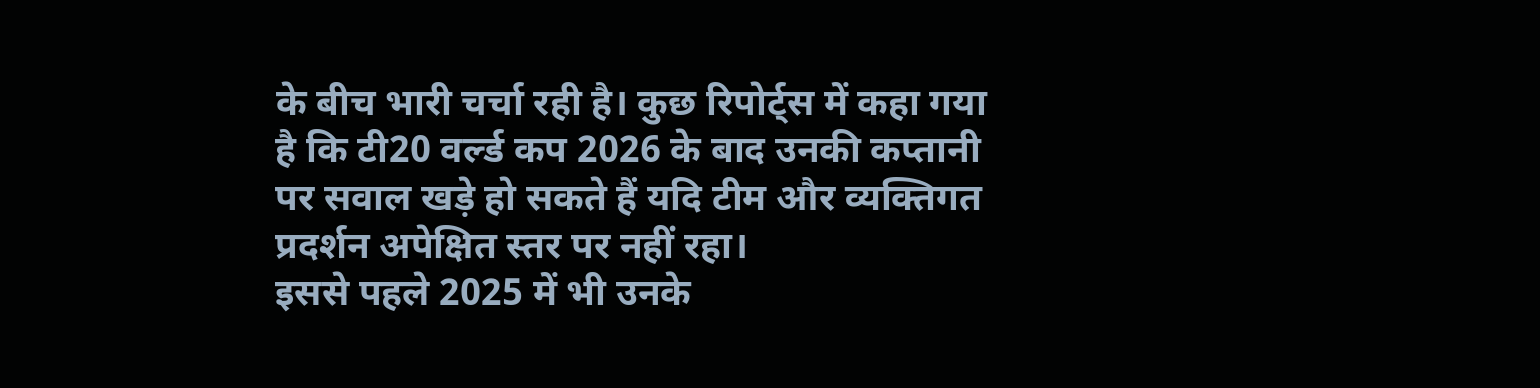के बीच भारी चर्चा रही है। कुछ रिपोर्ट्स में कहा गया है कि टी20 वर्ल्ड कप 2026 के बाद उनकी कप्तानी पर सवाल खड़े हो सकते हैं यदि टीम और व्यक्तिगत प्रदर्शन अपेक्षित स्तर पर नहीं रहा।
इससे पहले 2025 में भी उनके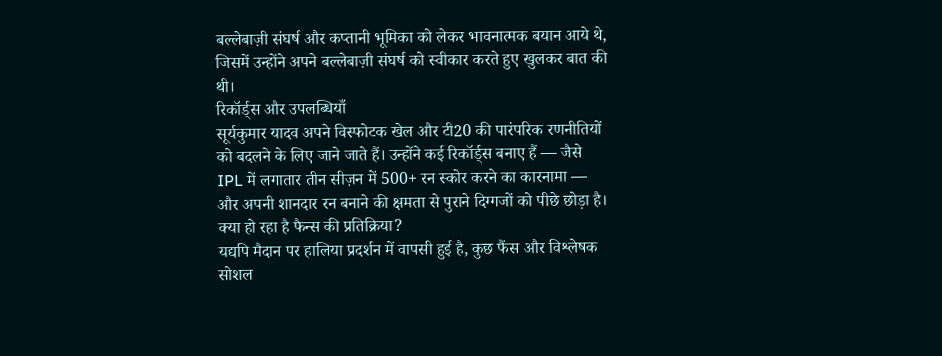बल्लेबाज़ी संघर्ष और कप्तानी भूमिका को लेकर भावनात्मक बयान आये थे, जिसमें उन्होंने अपने बल्लेबाज़ी संघर्ष को स्वीकार करते हुए खुलकर बात की थी।
रिकॉर्ड्स और उपलब्धियाँ
सूर्यकुमार यादव अपने विस्फोटक खेल और टी20 की पारंपरिक रणनीतियों को बदलने के लिए जाने जाते हैं। उन्होंने कई रिकॉर्ड्स बनाए हैं — जैसे IPL में लगातार तीन सीज़न में 500+ रन स्कोर करने का कारनामा — और अपनी शानदार रन बनाने की क्षमता से पुराने दिग्गजों को पीछे छोड़ा है।
क्या हो रहा है फैन्स की प्रतिक्रिया?
यद्यपि मैदान पर हालिया प्रदर्शन में वापसी हुई है, कुछ फैंस और विश्लेषक सोशल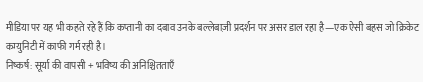मीडिया पर यह भी कहते रहे हैं कि कप्तानी का दबाव उनके बल्लेबाज़ी प्रदर्शन पर असर डाल रहा है—एक ऐसी बहस जो क्रिकेट कम्युनिटी में काफी गर्म रही है।
निष्कर्ष: सूर्या की वापसी + भविष्य की अनिश्चितताएँ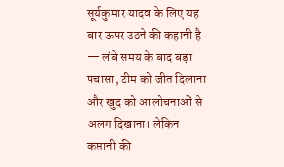सूर्यकुमार यादव के लिए यह बार ऊपर उठने की कहानी है — लंबे समय के बाद बड़ा पचासा, टीम को जीत दिलाना और खुद को आलोचनाओं से अलग दिखाना। लेकिन कप्तानी की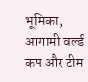भूमिका, आगामी वर्ल्ड कप और टीम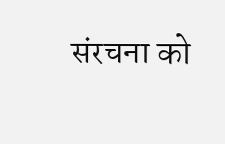संरचना को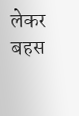लेकर बहस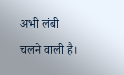अभी लंबी चलने वाली है।